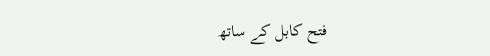فتح کابل کے ساتھ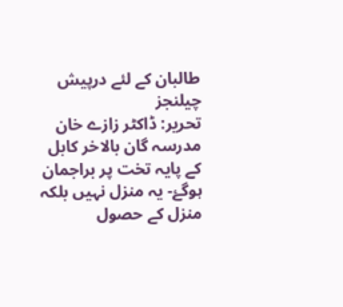طالبان کے لئے درپیش چیلنجز
تحریر: ڈاکٹر زازے خان
مدرسہ گان بالاخر کابل کے پایہ تخت پر براجمان ہوگۓ- یہ منزل نہیں بلکہ منزل کے حصول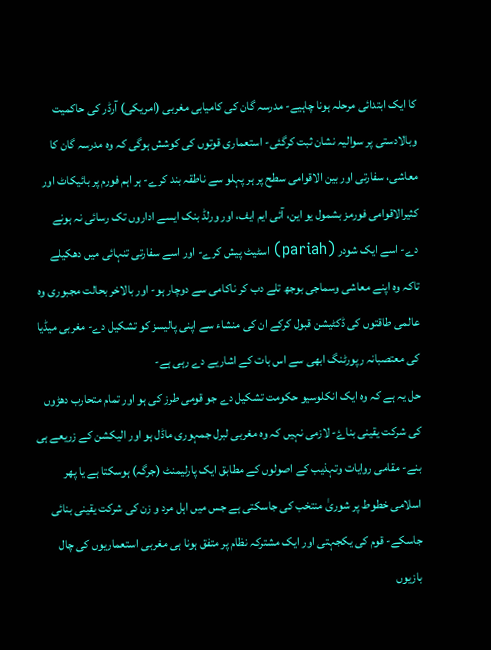کا ایک ابتدائی مرحلہ ہونا چاہیے- مدرسہ گان کی کامیابی مغربی (امریکی) آرڈر کی حاکمیت وبالادستی پر سوالیہ نشان ثبت کرگئی- استعماری قوتوں کی کوشش ہوگی کہ وہ مدرسہ گان کا معاشی، سفارتی اور بین الاقوامی سطح پر ہر پہلو سے ناطقہ بند کرے- ہر اہم فورم پر بائیکاٹ اور کثیرالاقوامی فورمز بشمول یو این، آئی ایم ایف، اور ورلڈ بنک ایسے اداروں تک رسائی نہ ہونے دے- اسے ایک شودر (pariah) اسٹیٹ پیش کرے- اور اسے سفارتی تنہائی میں دھکیلے تاکہ وہ اپنے معاشی وسماجی بوجھ تلے دب کر ناکامی سے دوچار ہو- اور بالاخر بحالت مجبوری وہ عالمی طاقتوں کی ڈکٹیشن قبول کرکے ان کی منشاء سے اپنی پالیسز کو تشکیل دے- مغربی میڈیا کی معتصبانہ رپورٹنگ ابھی سے اس بات کے اشاریے دے رہی ہے-
حل یہ ہے کہ وہ ایک انکلوسیو حکومت تشکیل دے جو قومی طرز کی ہو اور تمام متحارب دھڑوں کی شرکت یقینی بناۓ- لازمی نہیں کہ وہ مغربی لبرل جمہوری ماڈل ہو اور الیکشن کے زریعے ہی بنے- مقامی روایات وتہذیب کے اصولوں کے مطابق ایک پارلیمنٹ (جرگہ) ہوسکتا ہے یا پھر اسلامی خطوط پر شوریٰ منتخب کی جاسکتی ہے جس میں اہل مرد و زن کی شرکت یقینی بنائی جاسکے- قوم کی یکجہتی اور ایک مشترکہ نظام پر متفق ہونا ہی مغربی استعماریوں کی چال بازیوں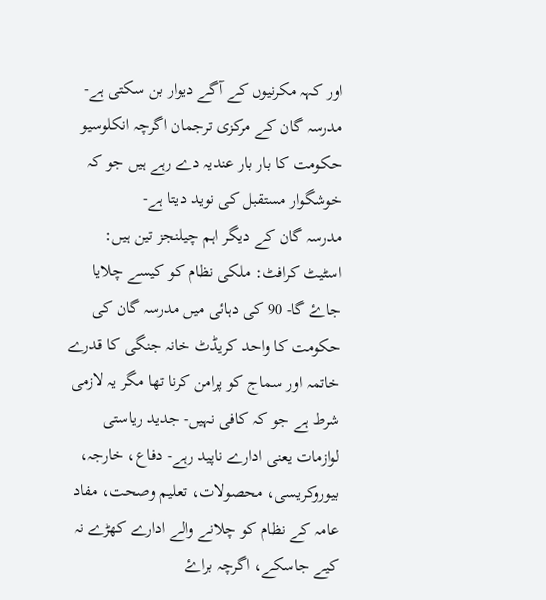اور کہہ مکرنیوں کے آگے دیوار بن سکتی ہے- مدرسہ گان کے مرکزی ترجمان اگرچہ انکلوسیو حکومت کا بار بار عندیہ دے رہے ہیں جو کہ خوشگوار مستقبل کی نوید دیتا ہے-
مدرسہ گان کے دیگر اہم چیلنجز تین ہیں:
اسٹیٹ کرافٹ: ملکی نظام کو کیسے چلایا جاۓ گا- 90 کی دہائی میں مدرسہ گان کی حکومت کا واحد کریڈٹ خانہ جنگی کا قدرے خاتمہ اور سماج کو پرامن کرنا تھا مگر یہ لازمی شرط ہے جو کہ کافی نہیں- جدید ریاستی لوازمات یعنی ادارے ناپید رہے- دفاع، خارجہ، بیوروکریسی، محصولات، تعلیم وصحت، مفاد عامہ کے نظام کو چلانے والے ادارے کھڑے نہ کیے جاسکے، اگرچہ براۓ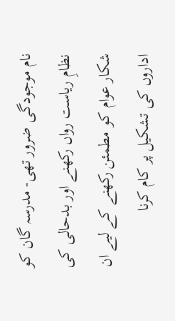نام موجودگی ضرور تھی- مدرسہ گان کو نظامِ ریاست رواں رکھنے اور بدحالی کی شکار عوام کو مطمئن رکھنے کے لیے ان اداروں کی تشکیل پر کام کرنا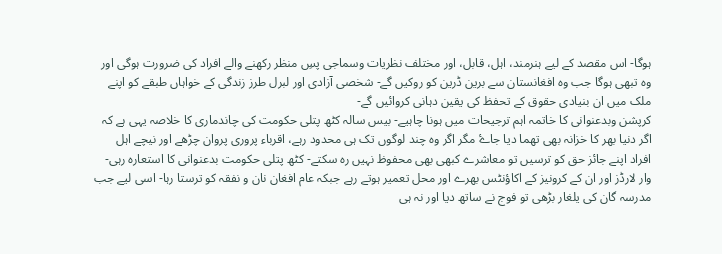ہوگا- اس مقصد کے لیے ہنرمند، اہل، قابل، اور مختلف نظریات وسماجی پسِ منظر رکھنے والے افراد کی ضرورت ہوگی اور وہ تبھی ہوگا جب وہ افغانستان سے برین ڈرین کو روکیں گے- شخصی آزادی اور لبرل طرز زندگی کے خواہاں طبقے کو اپنے ملک میں ان بنیادی حقوق کے تحفظ کی یقین دہانی کروائیں گے-
کرپشن وبدعنوانی کا خاتمہ اہم ترجیحات میں ہونا چاہیے- بیس سالہ کٹھ پتلی حکومت کی چاندماری کا خلاصہ یہی ہے کہ اگر دنیا بھر کا خزانہ بھی تھما دیا جاۓ مگر اگر وہ چند لوگوں تک ہی محدود رہے، اقرباء پروری پروان چڑھے اور نیچے اہل افراد اپنے جائز حق کو ترسیں تو معاشرے کبھی بھی محفوظ نہیں رہ سکتے- کٹھ پتلی حکومت بدعنوانی کا استعارہ رہی- وار لارڈز اور ان کے کرونیز کے اکاؤنٹس بھرے اور محل تعمیر ہوتے رہے جبکہ عام افغان نان و نفقہ کو ترستا رہا- اسی لیے جب مدرسہ گان کی یلغار بڑھی تو فوج نے ساتھ دیا اور نہ ہی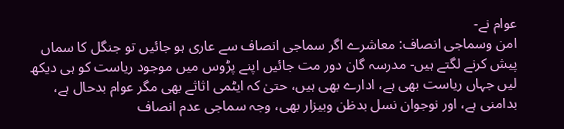عوام نے-
امن وسماجی انصاف: معاشرے اگر سماجی انصاف سے عاری ہو جائیں تو جنگل کا سماں پیش کرنے لگتے ہیں- مدرسہ گان دور مت جائیں اپنے پڑوس میں موجود ریاست کو ہی دیکھ لیں جہاں ریاست بھی ہے، ادارے بھی ہیں، حتیٰ کہ ایٹمی اثاثے بھی مگر عوام بدحال ہے، بدامنی ہے، اور نوجوان نسل بدظن وبیزار بھی، وجہ سماجی عدم انصاف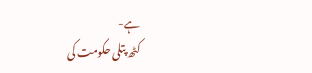ہے-
کٹھ پتلی حکومت کی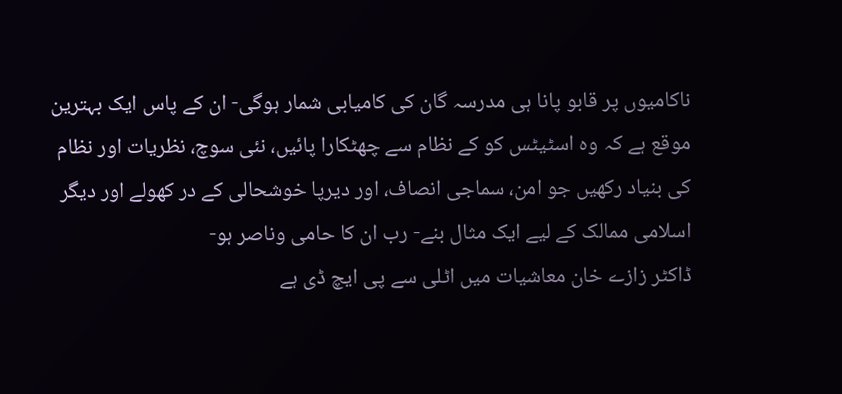ناکامیوں پر قابو پانا ہی مدرسہ گان کی کامیابی شمار ہوگی- ان کے پاس ایک بہترین موقع ہے کہ وہ اسٹیٹس کو کے نظام سے چھٹکارا پائیں، نئی سوچ، نظریات اور نظام کی بنیاد رکھیں جو امن، سماجی انصاف، اور دیرپا خوشحالی کے در کھولے اور دیگر اسلامی ممالک کے لیے ایک مثال بنے- رب ان کا حامی وناصر ہو-
ڈاکٹر زازے خان معاشیات میں اٹلی سے پی ایچ ڈی ہے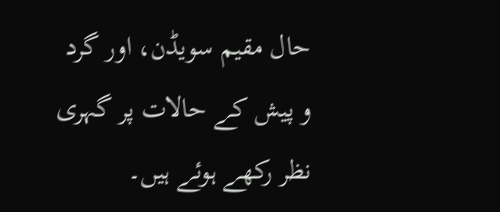حال مقیم سویڈن، اور گرد و پیش کے حالات پر گہری نظر رکھے ہوئے ہیں۔